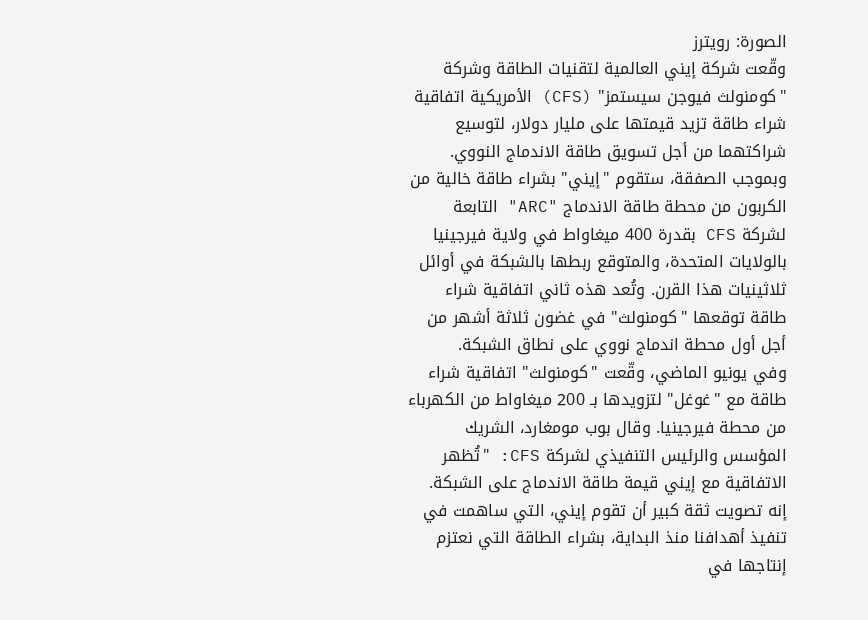الصورة: رويترز
وقّعت شركة إيني العالمية لتقنيات الطاقة وشركة "كومنولث فيوجن سيستمز" (CFS) الأمريكية اتفاقية شراء طاقة تزيد قيمتها على مليار دولار، لتوسيع شراكتهما من أجل تسويق طاقة الاندماج النووي.
وبموجب الصفقة، ستقوم "إيني" بشراء طاقة خالية من الكربون من محطة طاقة الاندماج "ARC" التابعة لشركة CFS بقدرة 400 ميغاواط في ولاية فيرجينيا بالولايات المتحدة، والمتوقع ربطها بالشبكة في أوائل ثلاثينيات هذا القرن. وتُعد هذه ثاني اتفاقية شراء طاقة توقعها "كومنولث" في غضون ثلاثة أشهر من أجل أول محطة اندماج نووي على نطاق الشبكة.
وفي يونيو الماضي، وقّعت "كومنولث" اتفاقية شراء طاقة مع "غوغل" لتزويدها بـ 200 ميغاواط من الكهرباء من محطة فيرجينيا. وقال بوب مومغارد، الشريك المؤسس والرئيس التنفيذي لشركة CFS: "تُظهر الاتفاقية مع إيني قيمة طاقة الاندماج على الشبكة. إنه تصويت ثقة كبير أن تقوم إيني، التي ساهمت في تنفيذ أهدافنا منذ البداية، بشراء الطاقة التي نعتزم إنتاجها في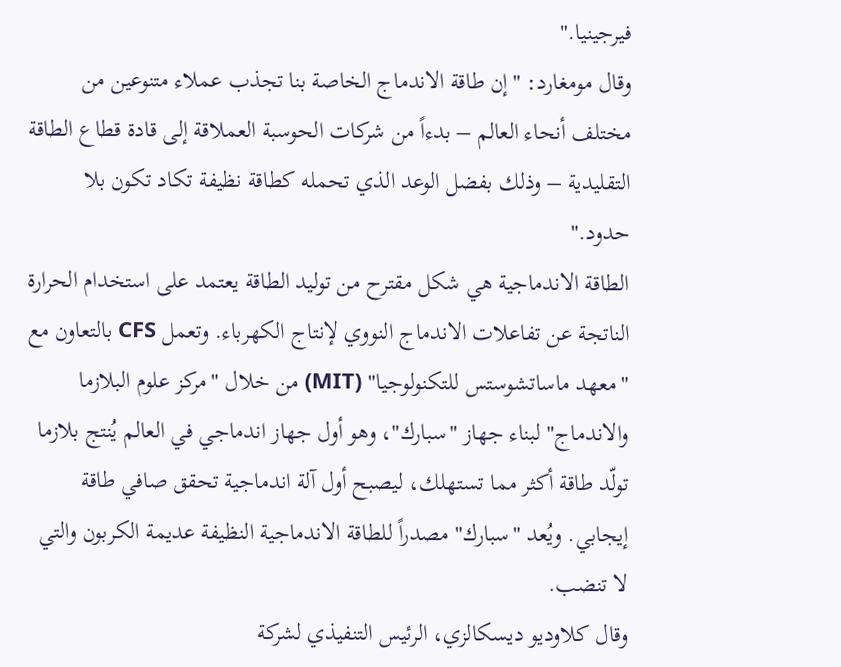فيرجينيا."
وقال مومغارد: "إن طاقة الاندماج الخاصة بنا تجذب عملاء متنوعين من مختلف أنحاء العالم – بدءاً من شركات الحوسبة العملاقة إلى قادة قطاع الطاقة التقليدية – وذلك بفضل الوعد الذي تحمله كطاقة نظيفة تكاد تكون بلا حدود."
الطاقة الاندماجية هي شكل مقترح من توليد الطاقة يعتمد على استخدام الحرارة الناتجة عن تفاعلات الاندماج النووي لإنتاج الكهرباء. وتعمل CFS بالتعاون مع "معهد ماساتشوستس للتكنولوجيا" (MIT) من خلال "مركز علوم البلازما والاندماج" لبناء جهاز "سبارك"، وهو أول جهاز اندماجي في العالم يُنتج بلازما تولّد طاقة أكثر مما تستهلك، ليصبح أول آلة اندماجية تحقق صافي طاقة إيجابي. ويُعد "سبارك" مصدراً للطاقة الاندماجية النظيفة عديمة الكربون والتي لا تنضب.
وقال كلاوديو ديسكالزي، الرئيس التنفيذي لشركة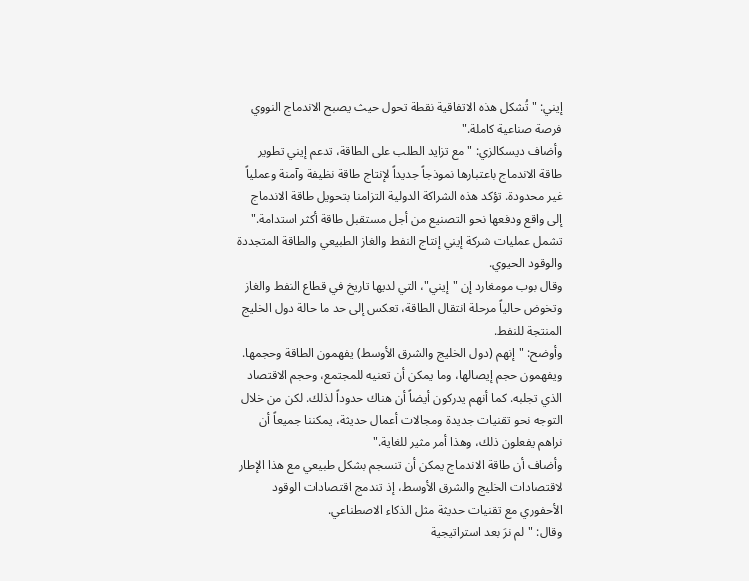إيني: "تُشكل هذه الاتفاقية نقطة تحول حيث يصبح الاندماج النووي فرصة صناعية كاملة."
وأضاف ديسكالزي: "مع تزايد الطلب على الطاقة، تدعم إيني تطوير طاقة الاندماج باعتبارها نموذجاً جديداً لإنتاج طاقة نظيفة وآمنة وعملياً غير محدودة. تؤكد هذه الشراكة الدولية التزامنا بتحويل طاقة الاندماج إلى واقع ودفعها نحو التصنيع من أجل مستقبل طاقة أكثر استدامة."
تشمل عمليات شركة إيني إنتاج النفط والغاز الطبيعي والطاقة المتجددة والوقود الحيوي.
وقال بوب مومغارد إن "إيني"، التي لديها تاريخ في قطاع النفط والغاز وتخوض حالياً مرحلة انتقال الطاقة، تعكس إلى حد ما حالة دول الخليج المنتجة للنفط.
وأوضح: "إنهم (دول الخليج والشرق الأوسط) يفهمون الطاقة وحجمها. ويفهمون حجم إيصالها، وما يمكن أن تعنيه للمجتمع، وحجم الاقتصاد الذي تجلبه. كما أنهم يدركون أيضاً أن هناك حدوداً لذلك. لكن من خلال التوجه نحو تقنيات جديدة ومجالات أعمال حديثة، يمكننا جميعاً أن نراهم يفعلون ذلك، وهذا أمر مثير للغاية."
وأضاف أن طاقة الاندماج يمكن أن تنسجم بشكل طبيعي مع هذا الإطار لاقتصادات الخليج والشرق الأوسط، إذ تندمج اقتصادات الوقود الأحفوري مع تقنيات حديثة مثل الذكاء الاصطناعي.
وقال: "لم نرَ بعد استراتيجية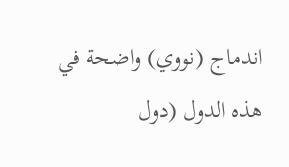اندماج (نووي) واضحة في هذه الدول (دول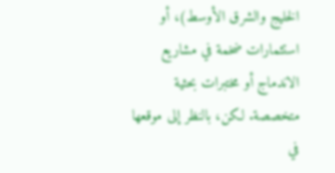الخليج والشرق الأوسط)، أو استثمارات ضخمة في مشاريع الاندماج أو مختبرات بحثية متخصصة. لكن، بالنظر إلى موقعها في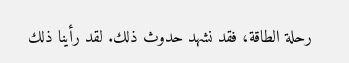رحلة الطاقة، فقد نشهد حدوث ذلك. لقد رأينا ذلك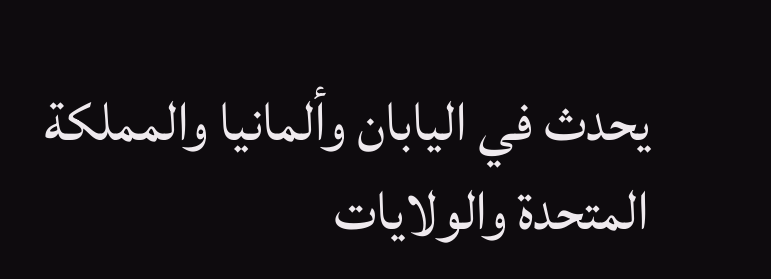يحدث في اليابان وألمانيا والمملكة المتحدة والولايات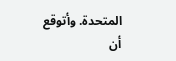المتحدة. وأتوقع أن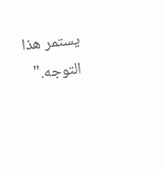يستمر هذا التوجه."